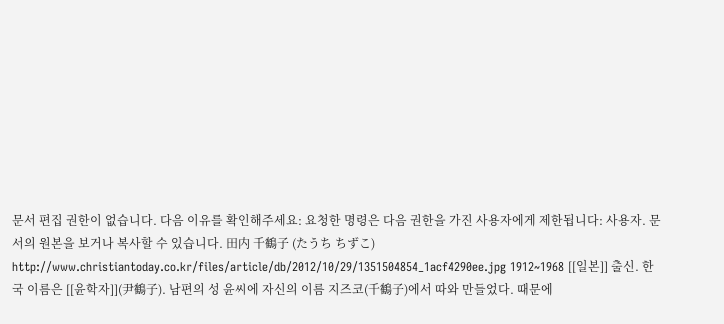문서 편집 권한이 없습니다. 다음 이유를 확인해주세요: 요청한 명령은 다음 권한을 가진 사용자에게 제한됩니다: 사용자. 문서의 원본을 보거나 복사할 수 있습니다. 田内 千鶴子 (たうち ちずこ) http://www.christiantoday.co.kr/files/article/db/2012/10/29/1351504854_1acf4290ee.jpg 1912~1968 [[일본]] 출신. 한국 이름은 [[윤학자]](尹鶴子). 남편의 성 윤씨에 자신의 이름 지즈코(千鶴子)에서 따와 만들었다. 때문에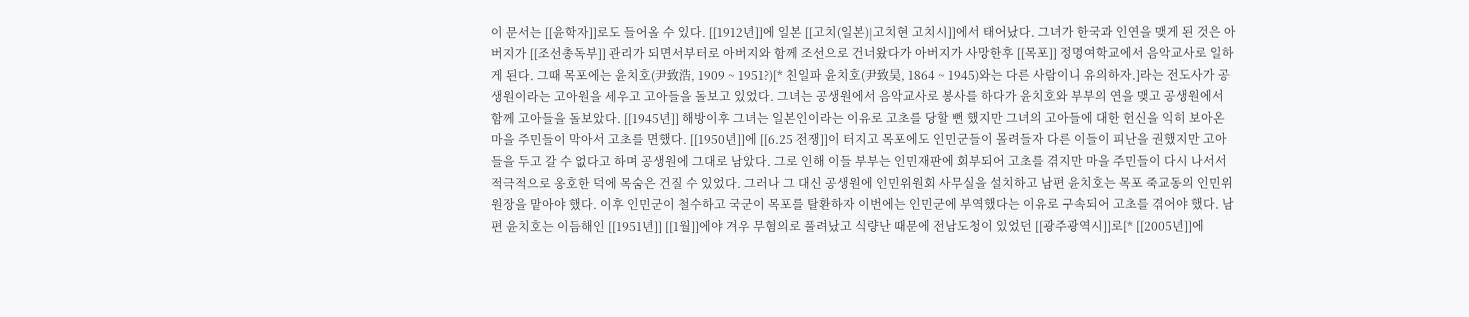이 문서는 [[윤학자]]로도 들어올 수 있다. [[1912년]]에 일본 [[고치(일본)|고치현 고치시]]에서 태어났다. 그녀가 한국과 인연을 맺게 된 것은 아버지가 [[조선총독부]] 관리가 되면서부터로 아버지와 함께 조선으로 건너왔다가 아버지가 사망한후 [[목포]] 정명여학교에서 음악교사로 일하게 된다. 그때 목포에는 윤치호(尹致浩, 1909 ~ 1951?)[* 친일파 윤치호(尹致昊, 1864 ~ 1945)와는 다른 사람이니 유의하자.]라는 전도사가 공생원이라는 고아원을 세우고 고아들을 돌보고 있었다. 그녀는 공생원에서 음악교사로 봉사를 하다가 윤치호와 부부의 연을 맺고 공생원에서 함께 고아들을 돌보았다. [[1945년]] 해방이후 그녀는 일본인이라는 이유로 고초를 당할 뻔 했지만 그녀의 고아들에 대한 헌신을 익히 보아온 마을 주민들이 막아서 고초를 면했다. [[1950년]]에 [[6.25 전쟁]]이 터지고 목포에도 인민군들이 몰려들자 다른 이들이 피난을 권했지만 고아들을 두고 갈 수 없다고 하며 공생원에 그대로 남았다. 그로 인해 이들 부부는 인민재판에 회부되어 고초를 겪지만 마을 주민들이 다시 나서서 적극적으로 옹호한 덕에 목숨은 건질 수 있었다. 그러나 그 대신 공생원에 인민위원회 사무실을 설치하고 남편 윤치호는 목포 죽교동의 인민위원장을 맡아야 했다. 이후 인민군이 철수하고 국군이 목포를 탈환하자 이번에는 인민군에 부역했다는 이유로 구속되어 고초를 겪어야 했다. 남편 윤치호는 이듬해인 [[1951년]] [[1월]]에야 겨우 무혐의로 풀려났고 식량난 때문에 전남도청이 있었던 [[광주광역시]]로[* [[2005년]]에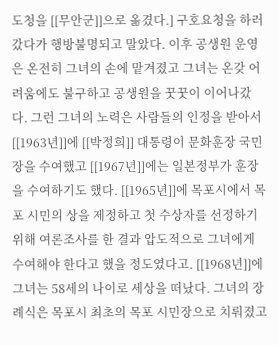도청을 [[무안군]]으로 옮겼다.] 구호요청을 하러 갔다가 행방불명되고 말았다. 이후 공생원 운영은 온전히 그녀의 손에 맡겨졌고 그녀는 온갖 어려움에도 불구하고 공생원을 꿋꿋이 이어나갔다. 그런 그녀의 노력은 사람들의 인정을 받아서 [[1963년]]에 [[박정희]] 대통령이 문화훈장 국민장을 수여했고 [[1967년]]에는 일본정부가 훈장을 수여하기도 했다. [[1965년]]에 목포시에서 목포 시민의 상을 제정하고 첫 수상자를 선정하기 위해 여론조사를 한 결과 압도적으로 그녀에게 수여해야 한다고 했을 정도였다고. [[1968년]]에 그녀는 58세의 나이로 세상을 떠났다. 그녀의 장례식은 목포시 최초의 목포 시민장으로 치뤄졌고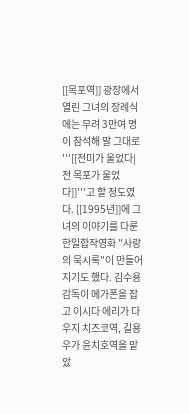[[목포역]] 광장에서 열린 그녀의 장례식에는 무려 3만여 명이 참석해 말 그대로 '''[[전미가 울었다|전 목포가 울었다]]'''고 할 정도였다. [[1995년]]에 그녀의 이야기를 다룬 한일합작영화 "사랑의 묵시록"이 만들어지기도 했다. 김수용 감독이 메가폰을 잡고 이시다 에리가 다우지 치즈코역, 길용우가 윤치호역을 맡았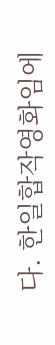다. 한일합작영화임에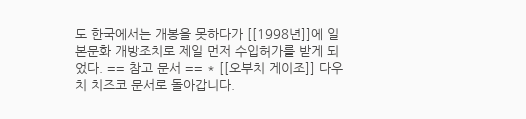도 한국에서는 개봉을 못하다가 [[1998년]]에 일본문화 개방조치로 제일 먼저 수입허가를 받게 되었다. == 참고 문서 == * [[오부치 게이조]] 다우치 치즈코 문서로 돌아갑니다.